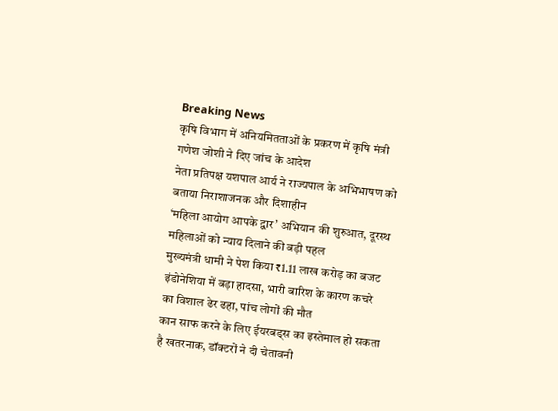Breaking News
कृषि विभाग में अनियमितताओं के प्रकरण में कृषि मंत्री गणेश जोशी ने दिए जांच के आदेश
नेता प्रतिपक्ष यशपाल आर्य ने राज्यपाल के अभिभाषण को बताया निराशाजनक और दिशाहीन
‘महिला आयोग आपके द्वार’ अभियान की शुरुआत, दूरस्थ महिलाओं को न्याय दिलाने की बड़ी पहल
मुख्यमंत्री धामी ने पेश किया ₹1.11 लाख करोड़ का बजट
इंडोनेशिया में बड़ा हादसा, भारी बारिश के कारण कचरे का विशाल ढेर ढहा, पांच लोगों की मौत
कान साफ करने के लिए ईयरबड्स का इस्तेमाल हो सकता है खतरनाक, डॉक्टरों ने दी चेतावनी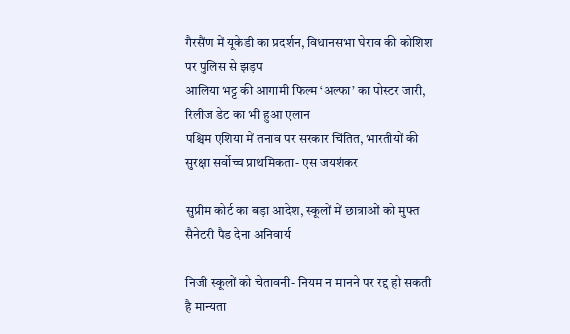गैरसैंण में यूकेडी का प्रदर्शन, विधानसभा घेराव की कोशिश पर पुलिस से झड़प
आलिया भट्ट की आगामी फिल्म ‘अल्फा’ का पोस्टर जारी, रिलीज डेट का भी हुआ एलान
पश्चिम एशिया में तनाव पर सरकार चिंतित, भारतीयों की सुरक्षा सर्वोच्च प्राथमिकता- एस जयशंकर

सुप्रीम कोर्ट का बड़ा आदेश, स्कूलों में छात्राओं को मुफ्त सैनेटरी पैड देना अनिवार्य

निजी स्कूलों को चेतावनी- नियम न मानने पर रद्द हो सकती है मान्यता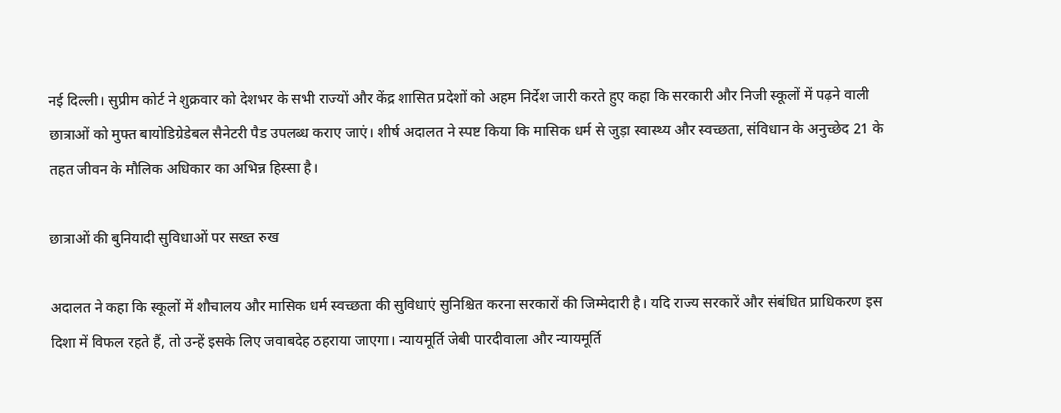नई दिल्ली। सुप्रीम कोर्ट ने शुक्रवार को देशभर के सभी राज्यों और केंद्र शासित प्रदेशों को अहम निर्देश जारी करते हुए कहा कि सरकारी और निजी स्कूलों में पढ़ने वाली छात्राओं को मुफ्त बायोडिग्रेडेबल सैनेटरी पैड उपलब्ध कराए जाएं। शीर्ष अदालत ने स्पष्ट किया कि मासिक धर्म से जुड़ा स्वास्थ्य और स्वच्छता, संविधान के अनुच्छेद 21 के तहत जीवन के मौलिक अधिकार का अभिन्न हिस्सा है।

छात्राओं की बुनियादी सुविधाओं पर सख्त रुख

अदालत ने कहा कि स्कूलों में शौचालय और मासिक धर्म स्वच्छता की सुविधाएं सुनिश्चित करना सरकारों की जिम्मेदारी है। यदि राज्य सरकारें और संबंधित प्राधिकरण इस दिशा में विफल रहते हैं, तो उन्हें इसके लिए जवाबदेह ठहराया जाएगा। न्यायमूर्ति जेबी पारदीवाला और न्यायमूर्ति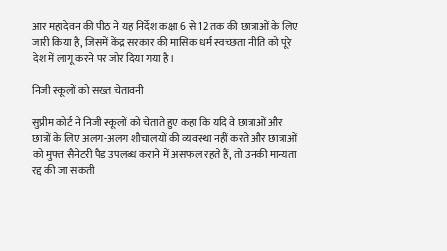आर महादेवन की पीठ ने यह निर्देश कक्षा 6 से 12 तक की छात्राओं के लिए जारी किया है, जिसमें केंद्र सरकार की मासिक धर्म स्वच्छता नीति को पूरे देश में लागू करने पर जोर दिया गया है।

निजी स्कूलों को सख्त चेतावनी

सुप्रीम कोर्ट ने निजी स्कूलों को चेताते हुए कहा कि यदि वे छात्राओं और छात्रों के लिए अलग-अलग शौचालयों की व्यवस्था नहीं करते और छात्राओं को मुफ्त सैनेटरी पैड उपलब्ध कराने में असफल रहते हैं, तो उनकी मान्यता रद्द की जा सकती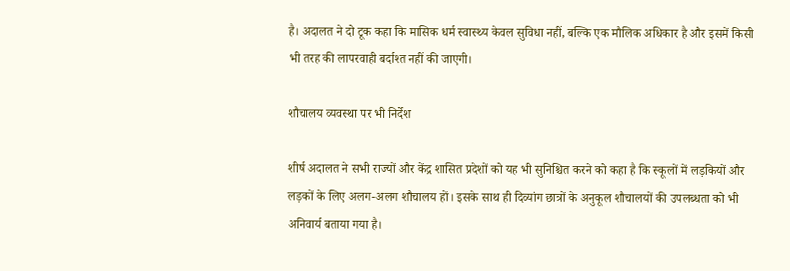है। अदालत ने दो टूक कहा कि मासिक धर्म स्वास्थ्य केवल सुविधा नहीं, बल्कि एक मौलिक अधिकार है और इसमें किसी भी तरह की लापरवाही बर्दाश्त नहीं की जाएगी।

शौचालय व्यवस्था पर भी निर्देश

शीर्ष अदालत ने सभी राज्यों और केंद्र शासित प्रदेशों को यह भी सुनिश्चित करने को कहा है कि स्कूलों में लड़कियों और लड़कों के लिए अलग-अलग शौचालय हों। इसके साथ ही दिव्यांग छात्रों के अनुकूल शौचालयों की उपलब्धता को भी अनिवार्य बताया गया है।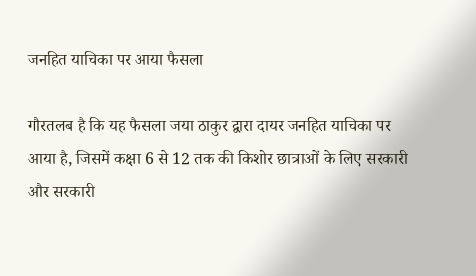जनहित याचिका पर आया फैसला

गौरतलब है कि यह फैसला जया ठाकुर द्वारा दायर जनहित याचिका पर आया है, जिसमें कक्षा 6 से 12 तक की किशोर छात्राओं के लिए सरकारी और सरकारी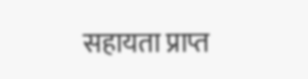सहायता प्राप्त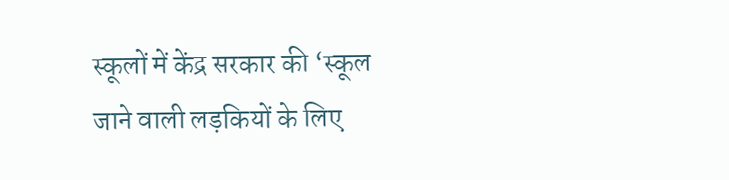स्कूलों में केंद्र सरकार की ‘स्कूल जाने वाली लड़कियों के लिए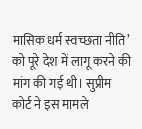मासिक धर्म स्वच्छता नीति’ को पूरे देश में लागू करने की मांग की गई थी। सुप्रीम कोर्ट ने इस मामले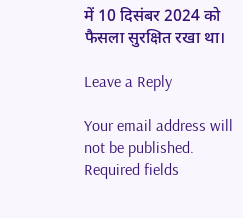में 10 दिसंबर 2024 को फैसला सुरक्षित रखा था।

Leave a Reply

Your email address will not be published. Required fields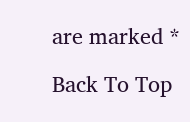are marked *

Back To Top